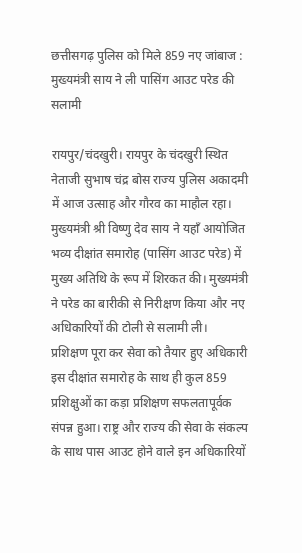छत्तीसगढ़ पुलिस को मिले 859 नए जांबाज : मुख्यमंत्री साय ने ली पासिंग आउट परेड की सलामी

रायपुर/चंदखुरी। रायपुर के चंदखुरी स्थित नेताजी सुभाष चंद्र बोस राज्य पुलिस अकादमी में आज उत्साह और गौरव का माहौल रहा। मुख्यमंत्री श्री विष्णु देव साय ने यहाँ आयोजित भव्य दीक्षांत समारोह (पासिंग आउट परेड) में मुख्य अतिथि के रूप में शिरकत की। मुख्यमंत्री ने परेड का बारीकी से निरीक्षण किया और नए अधिकारियों की टोली से सलामी ली।
प्रशिक्षण पूरा कर सेवा को तैयार हुए अधिकारी
इस दीक्षांत समारोह के साथ ही कुल 859 प्रशिक्षुओं का कड़ा प्रशिक्षण सफलतापूर्वक संपन्न हुआ। राष्ट्र और राज्य की सेवा के संकल्प के साथ पास आउट होने वाले इन अधिकारियों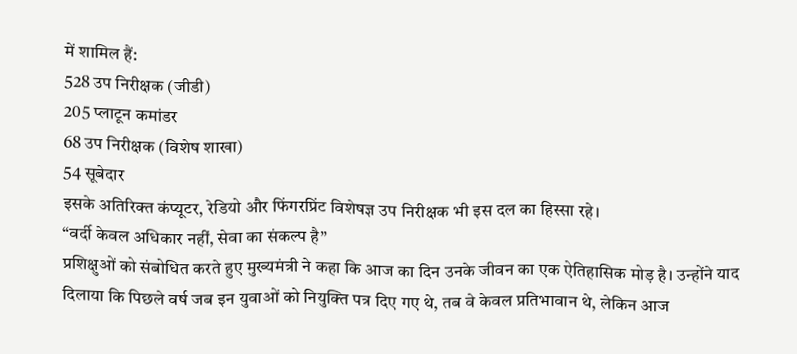में शामिल हैं:
528 उप निरीक्षक (जीडी)
205 प्लाटून कमांडर
68 उप निरीक्षक (विशेष शाखा)
54 सूबेदार
इसके अतिरिक्त कंप्यूटर, रेडियो और फिंगरप्रिंट विशेषज्ञ उप निरीक्षक भी इस दल का हिस्सा रहे।
“वर्दी केवल अधिकार नहीं, सेवा का संकल्प है”
प्रशिक्षुओं को संबोधित करते हुए मुख्यमंत्री ने कहा कि आज का दिन उनके जीवन का एक ऐतिहासिक मोड़ है। उन्होंने याद दिलाया कि पिछले वर्ष जब इन युवाओं को नियुक्ति पत्र दिए गए थे, तब वे केवल प्रतिभावान थे, लेकिन आज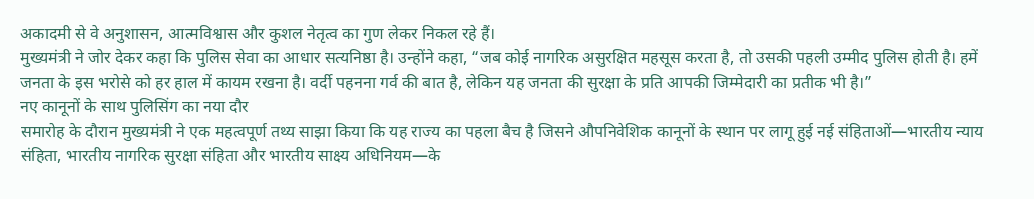अकादमी से वे अनुशासन, आत्मविश्वास और कुशल नेतृत्व का गुण लेकर निकल रहे हैं।
मुख्यमंत्री ने जोर देकर कहा कि पुलिस सेवा का आधार सत्यनिष्ठा है। उन्होंने कहा, “जब कोई नागरिक असुरक्षित महसूस करता है, तो उसकी पहली उम्मीद पुलिस होती है। हमें जनता के इस भरोसे को हर हाल में कायम रखना है। वर्दी पहनना गर्व की बात है, लेकिन यह जनता की सुरक्षा के प्रति आपकी जिम्मेदारी का प्रतीक भी है।”
नए कानूनों के साथ पुलिसिंग का नया दौर
समारोह के दौरान मुख्यमंत्री ने एक महत्वपूर्ण तथ्य साझा किया कि यह राज्य का पहला बैच है जिसने औपनिवेशिक कानूनों के स्थान पर लागू हुई नई संहिताओं—भारतीय न्याय संहिता, भारतीय नागरिक सुरक्षा संहिता और भारतीय साक्ष्य अधिनियम—के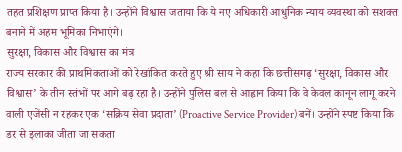तहत प्रशिक्षण प्राप्त किया है। उन्होंने विश्वास जताया कि ये नए अधिकारी आधुनिक न्याय व्यवस्था को सशक्त बनाने में अहम भूमिका निभाएंगे।
सुरक्षा, विकास और विश्वास का मंत्र
राज्य सरकार की प्राथमिकताओं को रेखांकित करते हुए श्री साय ने कहा कि छत्तीसगढ़ ‘सुरक्षा, विकास और विश्वास’ के तीन स्तंभों पर आगे बढ़ रहा है। उन्होंने पुलिस बल से आह्वान किया कि वे केवल कानून लागू करने वाली एजेंसी न रहकर एक ‘सक्रिय सेवा प्रदाता’ (Proactive Service Provider) बनें। उन्होंने स्पष्ट किया कि डर से इलाका जीता जा सकता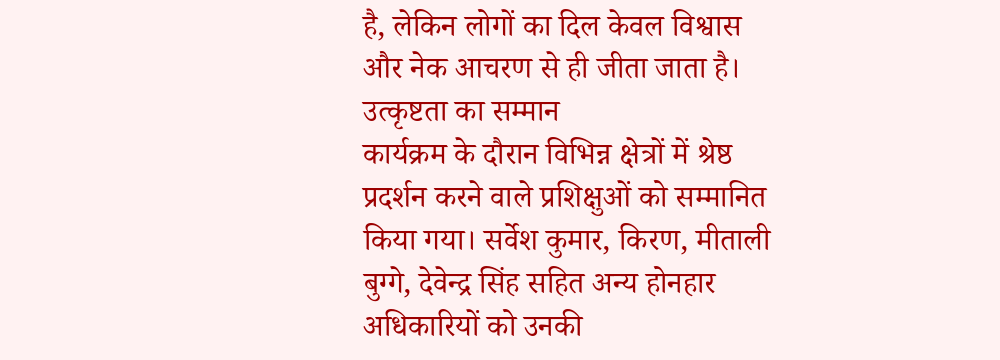है, लेकिन लोगों का दिल केवल विश्वास और नेक आचरण से ही जीता जाता है।
उत्कृष्टता का सम्मान
कार्यक्रम के दौरान विभिन्न क्षेत्रों में श्रेष्ठ प्रदर्शन करने वाले प्रशिक्षुओं को सम्मानित किया गया। सर्वेश कुमार, किरण, मीताली बुग्गे, देवेन्द्र सिंह सहित अन्य होनहार अधिकारियों को उनकी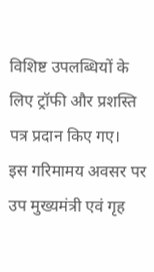विशिष्ट उपलब्धियों के लिए ट्रॉफी और प्रशस्ति पत्र प्रदान किए गए।
इस गरिमामय अवसर पर उप मुख्यमंत्री एवं गृह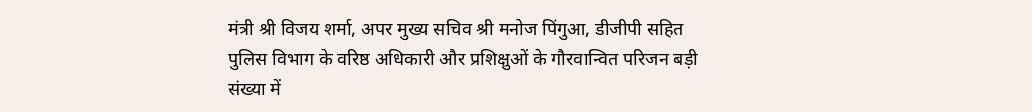मंत्री श्री विजय शर्मा, अपर मुख्य सचिव श्री मनोज पिंगुआ, डीजीपी सहित पुलिस विभाग के वरिष्ठ अधिकारी और प्रशिक्षुओं के गौरवान्वित परिजन बड़ी संख्या में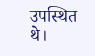उपस्थित थे।